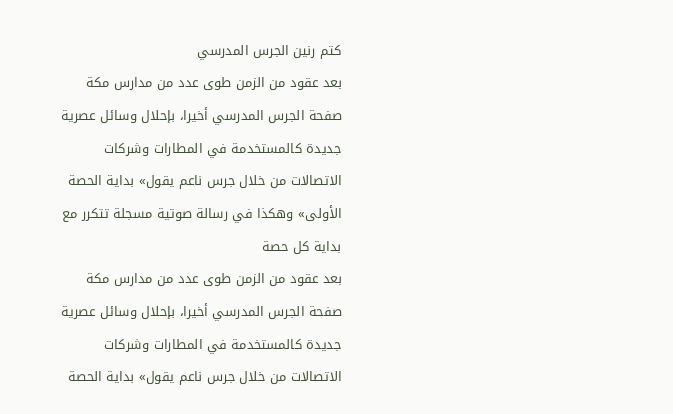كتم رنين الجرس المدرسي
بعد عقود من الزمن طوى عدد من مدارس مكة صفحة الجرس المدرسي أخيرا، بإحلال وسائل عصرية جديدة كالمستخدمة في المطارات وشركات الاتصالات من خلال جرس ناعم يقول» بداية الحصة الأولى» وهكذا في رسالة صوتية مسجلة تتكرر مع بداية كل حصة
بعد عقود من الزمن طوى عدد من مدارس مكة صفحة الجرس المدرسي أخيرا، بإحلال وسائل عصرية جديدة كالمستخدمة في المطارات وشركات الاتصالات من خلال جرس ناعم يقول» بداية الحصة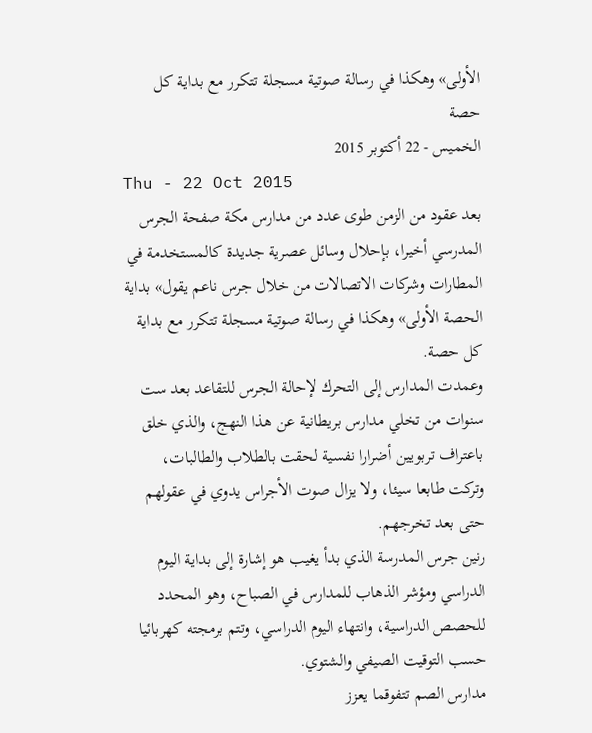الأولى» وهكذا في رسالة صوتية مسجلة تتكرر مع بداية كل حصة
الخميس - 22 أكتوبر 2015
Thu - 22 Oct 2015
بعد عقود من الزمن طوى عدد من مدارس مكة صفحة الجرس المدرسي أخيرا، بإحلال وسائل عصرية جديدة كالمستخدمة في المطارات وشركات الاتصالات من خلال جرس ناعم يقول» بداية الحصة الأولى» وهكذا في رسالة صوتية مسجلة تتكرر مع بداية كل حصة.
وعمدت المدارس إلى التحرك لإحالة الجرس للتقاعد بعد ست سنوات من تخلي مدارس بريطانية عن هذا النهج، والذي خلق باعتراف تربويين أضرارا نفسية لحقت بالطلاب والطالبات، وتركت طابعا سيئا، ولا يزال صوت الأجراس يدوي في عقولهم حتى بعد تخرجهم.
رنين جرس المدرسة الذي بدأ يغيب هو إشارة إلى بداية اليوم الدراسي ومؤشر الذهاب للمدارس في الصباح، وهو المحدد للحصص الدراسية، وانتهاء اليوم الدراسي، وتتم برمجته كهربائيا حسب التوقيت الصيفي والشتوي.
مدارس الصم تتفوقما يعزز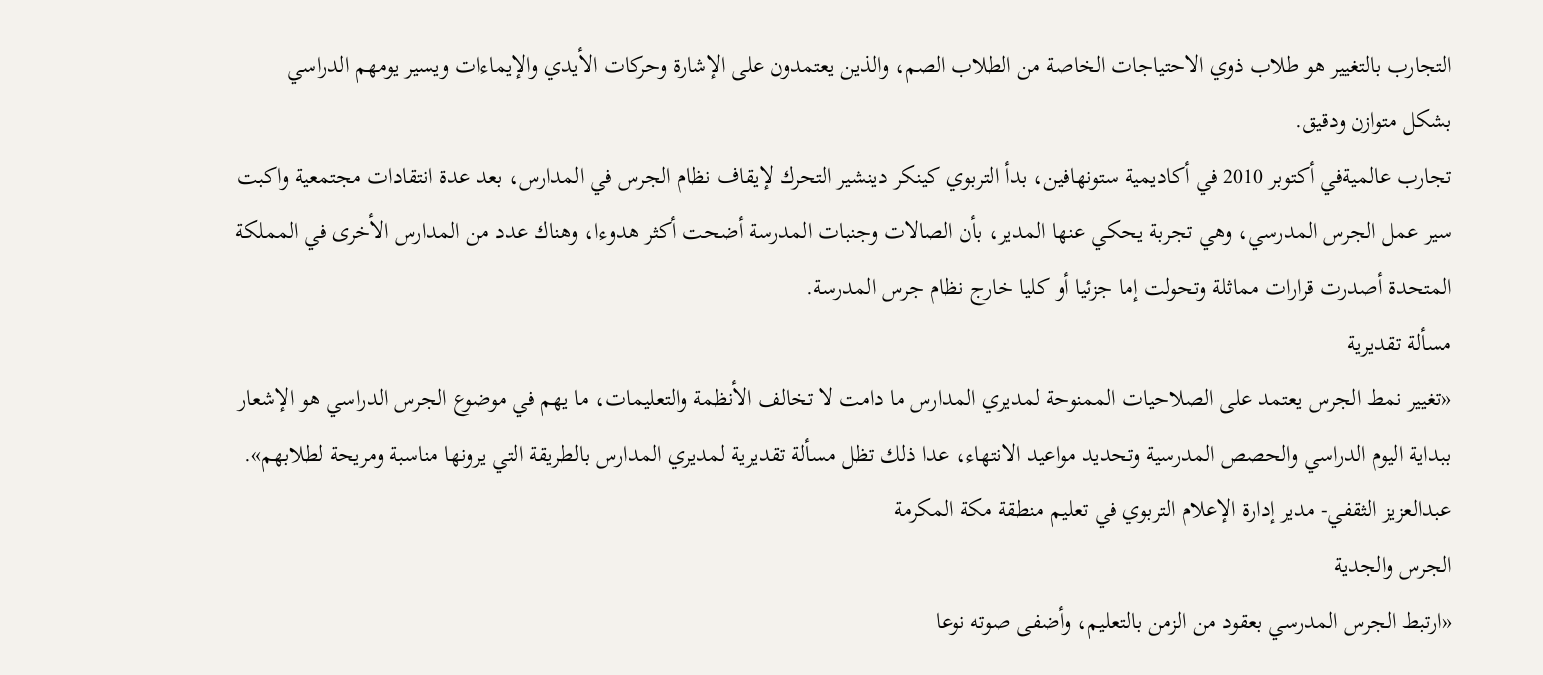التجارب بالتغيير هو طلاب ذوي الاحتياجات الخاصة من الطلاب الصم، والذين يعتمدون على الإشارة وحركات الأيدي والإيماءات ويسير يومهم الدراسي بشكل متوازن ودقيق.
تجارب عالميةفي أكتوبر 2010 في أكاديمية ستونهافين، بدأ التربوي كينكر دينشير التحرك لإيقاف نظام الجرس في المدارس، بعد عدة انتقادات مجتمعية واكبت سير عمل الجرس المدرسي، وهي تجربة يحكي عنها المدير، بأن الصالات وجنبات المدرسة أضحت أكثر هدوءا، وهناك عدد من المدارس الأخرى في المملكة المتحدة أصدرت قرارات مماثلة وتحولت إما جزئيا أو كليا خارج نظام جرس المدرسة.
مسألة تقديرية
«تغيير نمط الجرس يعتمد على الصلاحيات الممنوحة لمديري المدارس ما دامت لا تخالف الأنظمة والتعليمات، ما يهم في موضوع الجرس الدراسي هو الإشعار ببداية اليوم الدراسي والحصص المدرسية وتحديد مواعيد الانتهاء، عدا ذلك تظل مسألة تقديرية لمديري المدارس بالطريقة التي يرونها مناسبة ومريحة لطلابهم».
عبدالعزيز الثقفي- مدير إدارة الإعلام التربوي في تعليم منطقة مكة المكرمة
الجرس والجدية
«ارتبط الجرس المدرسي بعقود من الزمن بالتعليم، وأضفى صوته نوعا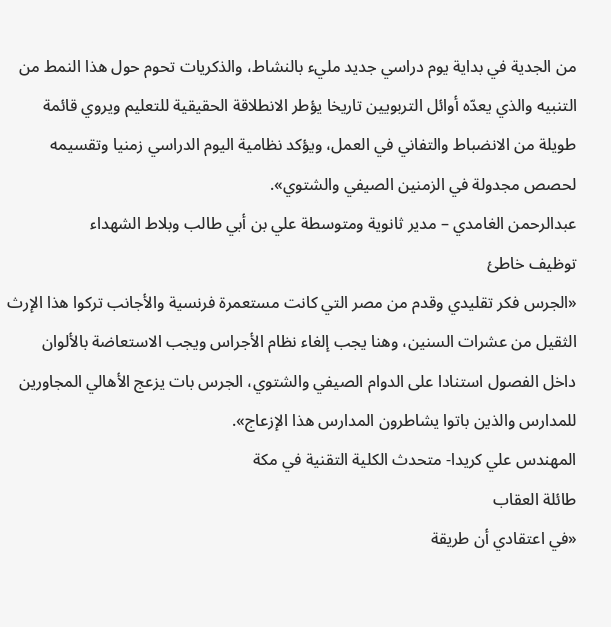من الجدية في بداية يوم دراسي جديد مليء بالنشاط، والذكريات تحوم حول هذا النمط من التنبيه والذي يعدّه أوائل التربويين تاريخا يؤطر الانطلاقة الحقيقية للتعليم ويروي قائمة طويلة من الانضباط والتفاني في العمل، ويؤكد نظامية اليوم الدراسي زمنيا وتقسيمه لحصص مجدولة في الزمنين الصيفي والشتوي».
عبدالرحمن الغامدي – مدير ثانوية ومتوسطة علي بن أبي طالب وبلاط الشهداء
توظيف خاطئ
«الجرس فكر تقليدي وقدم من مصر التي كانت مستعمرة فرنسية والأجانب تركوا هذا الإرث الثقيل من عشرات السنين، وهنا يجب إلغاء نظام الأجراس ويجب الاستعاضة بالألوان داخل الفصول استنادا على الدوام الصيفي والشتوي، الجرس بات يزعج الأهالي المجاورين للمدارس والذين باتوا يشاطرون المدارس هذا الإزعاج».
المهندس علي كريدا- متحدث الكلية التقنية في مكة
طائلة العقاب
«في اعتقادي أن طريقة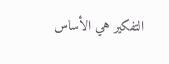التفكير هي الأساس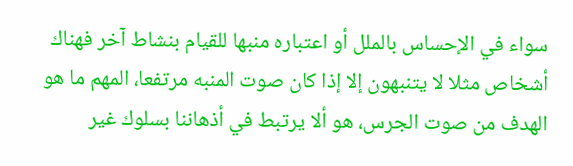سواء في الإحساس بالملل أو اعتباره منبها للقيام بنشاط آخر فهناك أشخاص مثلا لا يتنبهون إلا إذا كان صوت المنبه مرتفعا، المهم ما هو الهدف من صوت الجرس، هو ألا يرتبط في أذهاننا بسلوك غير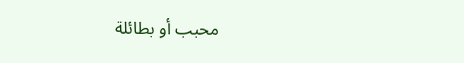محبب أو بطائلة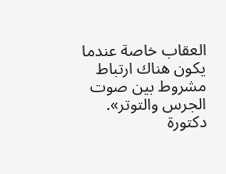العقاب خاصة عندما يكون هناك ارتباط مشروط بين صوت الجرس والتوتر».
دكتورة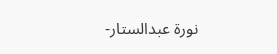نورة عبدالستار-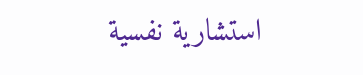استشارية نفسية